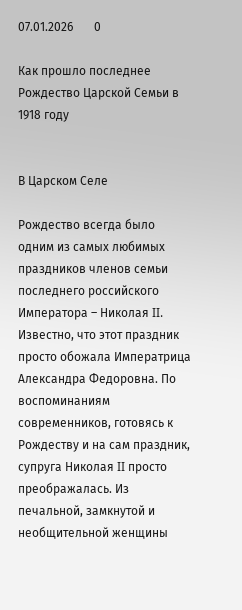07.01.2026       0

Как прошло последнее Рождество Царской Семьи в 1918 году


В Царском Селе

Рождество всегда было одним из самых любимых праздников членов семьи последнего российского Императора – Николая II. Известно, что этот праздник просто обожала Императрица Александра Федоровна. По воспоминаниям современников, готовясь к Рождеству и на сам праздник, супруга Николая II просто преображалась. Из печальной, замкнутой и необщительной женщины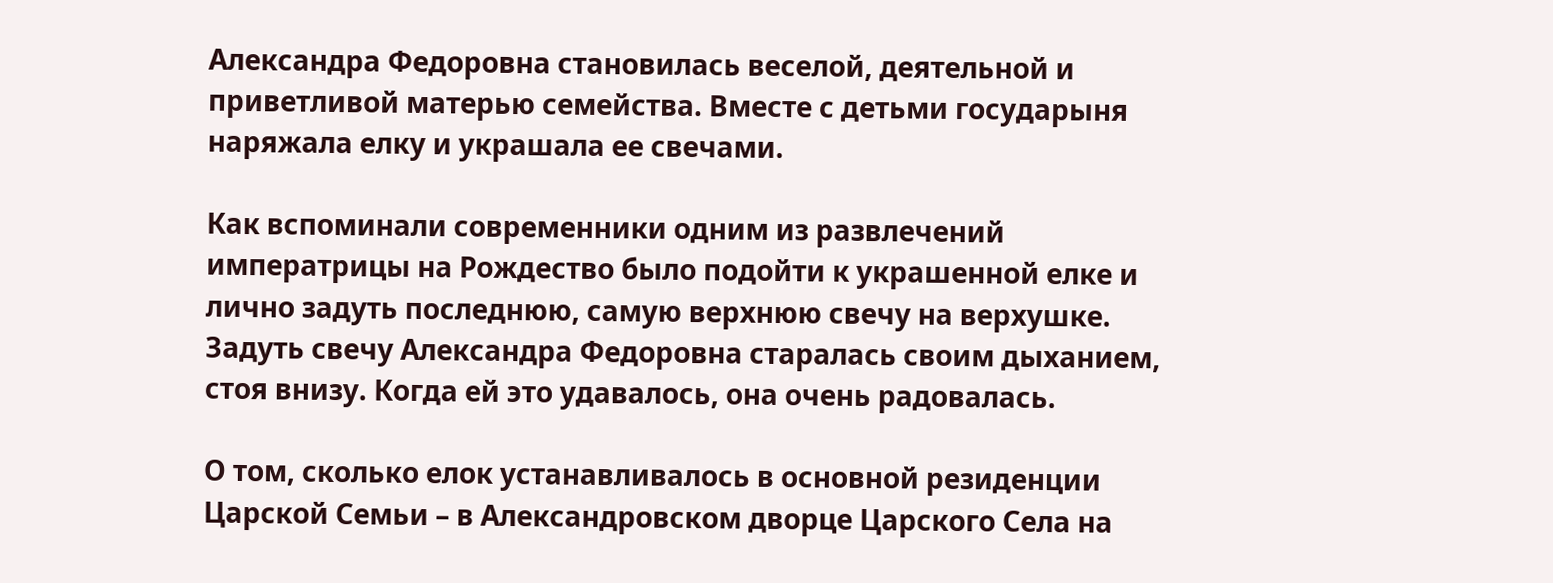Александра Федоровна становилась веселой, деятельной и приветливой матерью семейства. Вместе с детьми государыня наряжала елку и украшала ее свечами.

Как вспоминали современники одним из развлечений императрицы на Рождество было подойти к украшенной елке и лично задуть последнюю, самую верхнюю свечу на верхушке. Задуть свечу Александра Федоровна старалась своим дыханием, стоя внизу. Когда ей это удавалось, она очень радовалась.

О том, сколько елок устанавливалось в основной резиденции Царской Семьи – в Александровском дворце Царского Села на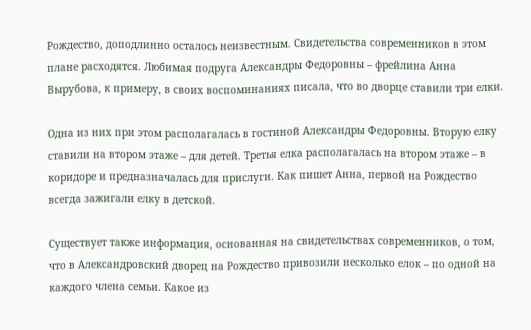Рождество, доподлинно осталось неизвестным. Свидетельства современников в этом плане расходятся. Любимая подруга Александры Федоровны – фрейлина Анна Вырубова, к примеру, в своих воспоминаниях писала, что во дворце ставили три елки.

Одна из них при этом располагалась в гостиной Александры Федоровны. Вторую елку ставили на втором этаже – для детей. Третья елка располагалась на втором этаже – в коридоре и предназначалась для прислуги. Как пишет Анна, первой на Рождество всегда зажигали елку в детской.

Существует также информация, основанная на свидетельствах современников, о том, что в Александровский дворец на Рождество привозили несколько елок – по одной на каждого члена семьи. Какое из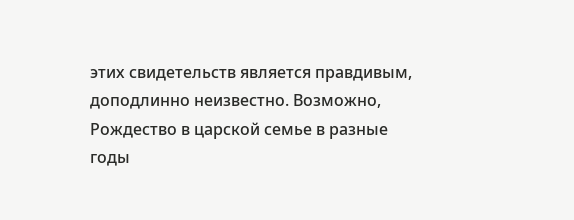этих свидетельств является правдивым, доподлинно неизвестно. Возможно, Рождество в царской семье в разные годы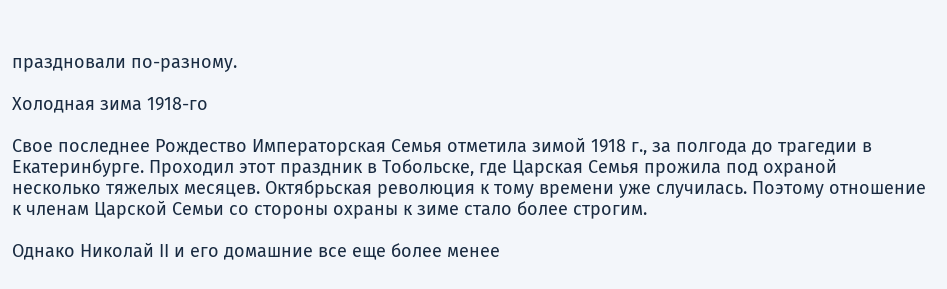праздновали по-разному.

Холодная зима 1918-го

Свое последнее Рождество Императорская Семья отметила зимой 1918 г., за полгода до трагедии в Екатеринбурге. Проходил этот праздник в Тобольске, где Царская Семья прожила под охраной несколько тяжелых месяцев. Октябрьская революция к тому времени уже случилась. Поэтому отношение к членам Царской Семьи со стороны охраны к зиме стало более строгим.

Однако Николай II и его домашние все еще более менее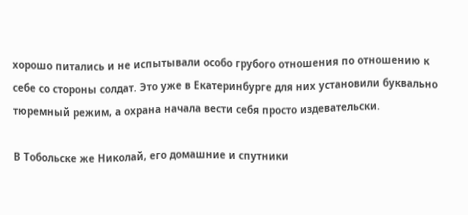хорошо питались и не испытывали особо грубого отношения по отношению к себе со стороны солдат. Это уже в Екатеринбурге для них установили буквально тюремный режим, а охрана начала вести себя просто издевательски.

В Тобольске же Николай, его домашние и спутники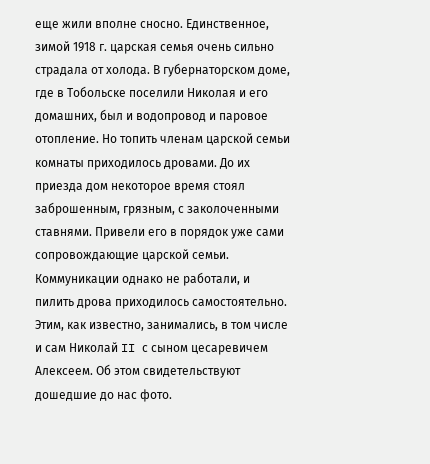еще жили вполне сносно. Единственное, зимой 1918 г. царская семья очень сильно страдала от холода. В губернаторском доме, где в Тобольске поселили Николая и его домашних, был и водопровод и паровое отопление. Но топить членам царской семьи комнаты приходилось дровами. До их приезда дом некоторое время стоял заброшенным, грязным, с заколоченными ставнями. Привели его в порядок уже сами сопровождающие царской семьи. Коммуникации однако не работали, и пилить дрова приходилось самостоятельно. Этим, как известно, занимались, в том числе и сам Николай II с сыном цесаревичем Алексеем. Об этом свидетельствуют дошедшие до нас фото.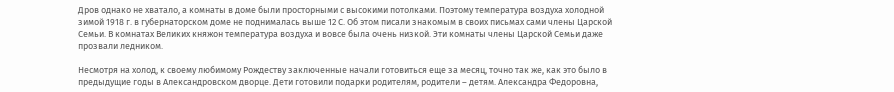Дров однако не хватало, а комнаты в доме были просторными с высокими потолками. Поэтому температура воздуха холодной зимой 1918 г. в губернаторском доме не поднималась выше 12 С. Об этом писали знакомым в своих письмах сами члены Царской Семьи. В комнатах Великих княжон температура воздуха и вовсе была очень низкой. Эти комнаты члены Царской Семьи даже прозвали ледником.

Несмотря на холод, к своему любимому Рождеству заключенные начали готовиться еще за месяц, точно так же, как это было в предыдущие годы в Александровском дворце. Дети готовили подарки родителям, родители – детям. Александра Федоровна,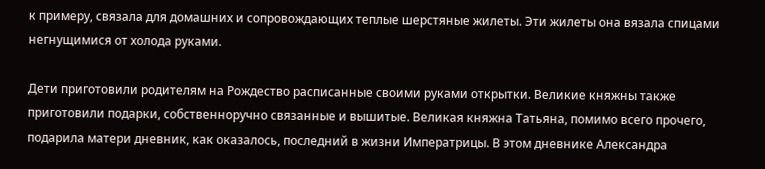к примеру, связала для домашних и сопровождающих теплые шерстяные жилеты. Эти жилеты она вязала спицами негнущимися от холода руками.

Дети приготовили родителям на Рождество расписанные своими руками открытки. Великие княжны также приготовили подарки, собственноручно связанные и вышитые. Великая княжна Татьяна, помимо всего прочего, подарила матери дневник, как оказалось, последний в жизни Императрицы. В этом дневнике Александра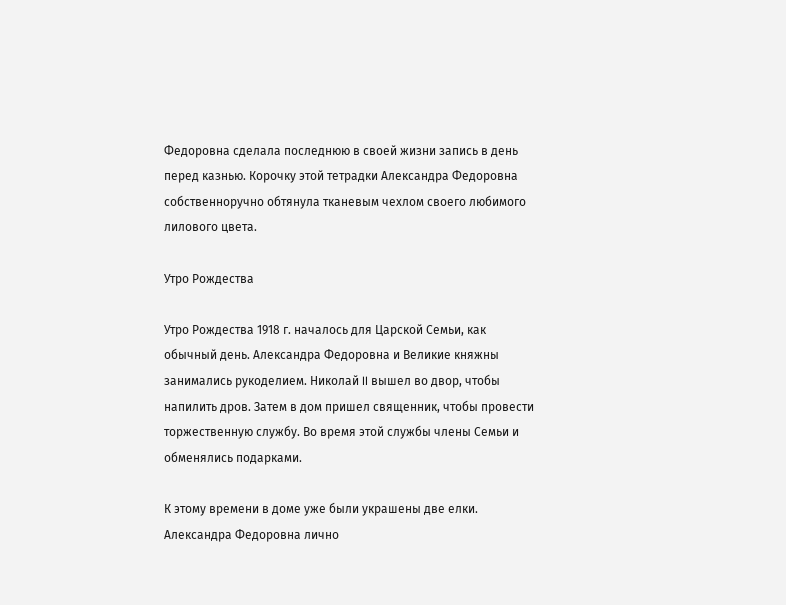Федоровна сделала последнюю в своей жизни запись в день перед казнью. Корочку этой тетрадки Александра Федоровна собственноручно обтянула тканевым чехлом своего любимого лилового цвета.

Утро Рождества

Утро Рождества 1918 г. началось для Царской Семьи, как обычный день. Александра Федоровна и Великие княжны занимались рукоделием. Николай II вышел во двор, чтобы напилить дров. Затем в дом пришел священник, чтобы провести торжественную службу. Во время этой службы члены Семьи и обменялись подарками.

К этому времени в доме уже были украшены две елки. Александра Федоровна лично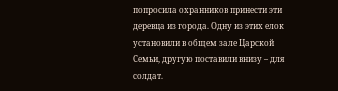попросила охранников принести эти деревца из города. Одну из этих елок установили в общем зале Царской Семьи, другую поставили внизу – для солдат.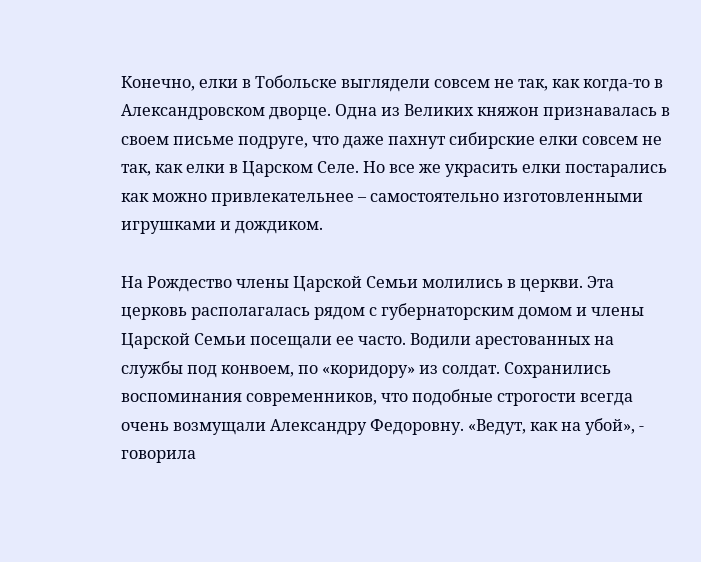Конечно, елки в Тобольске выглядели совсем не так, как когда-то в Александровском дворце. Одна из Великих княжон признавалась в своем письме подруге, что даже пахнут сибирские елки совсем не так, как елки в Царском Селе. Но все же украсить елки постарались как можно привлекательнее – самостоятельно изготовленными игрушками и дождиком.

На Рождество члены Царской Семьи молились в церкви. Эта церковь располагалась рядом с губернаторским домом и члены Царской Семьи посещали ее часто. Водили арестованных на службы под конвоем, по «коридору» из солдат. Сохранились воспоминания современников, что подобные строгости всегда очень возмущали Александру Федоровну. «Ведут, как на убой», - говорила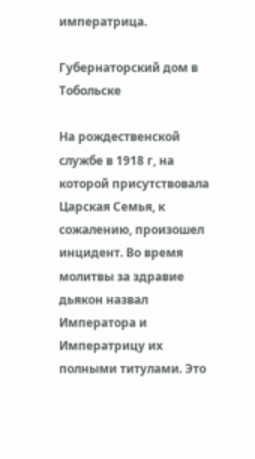императрица.

Губернаторский дом в Тобольске

На рождественской службе в 1918 г, на которой присутствовала Царская Семья, к сожалению, произошел инцидент. Во время молитвы за здравие дьякон назвал Императора и Императрицу их полными титулами. Это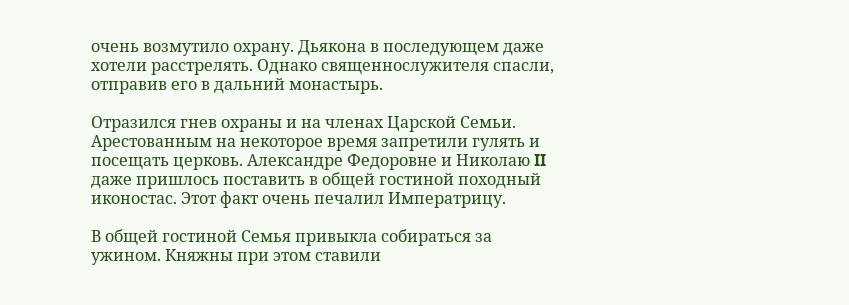очень возмутило охрану. Дьякона в последующем даже хотели расстрелять. Однако священнослужителя спасли, отправив его в дальний монастырь.

Отразился гнев охраны и на членах Царской Семьи. Арестованным на некоторое время запретили гулять и посещать церковь. Александре Федоровне и Николаю II даже пришлось поставить в общей гостиной походный иконостас. Этот факт очень печалил Императрицу.

В общей гостиной Семья привыкла собираться за ужином. Княжны при этом ставили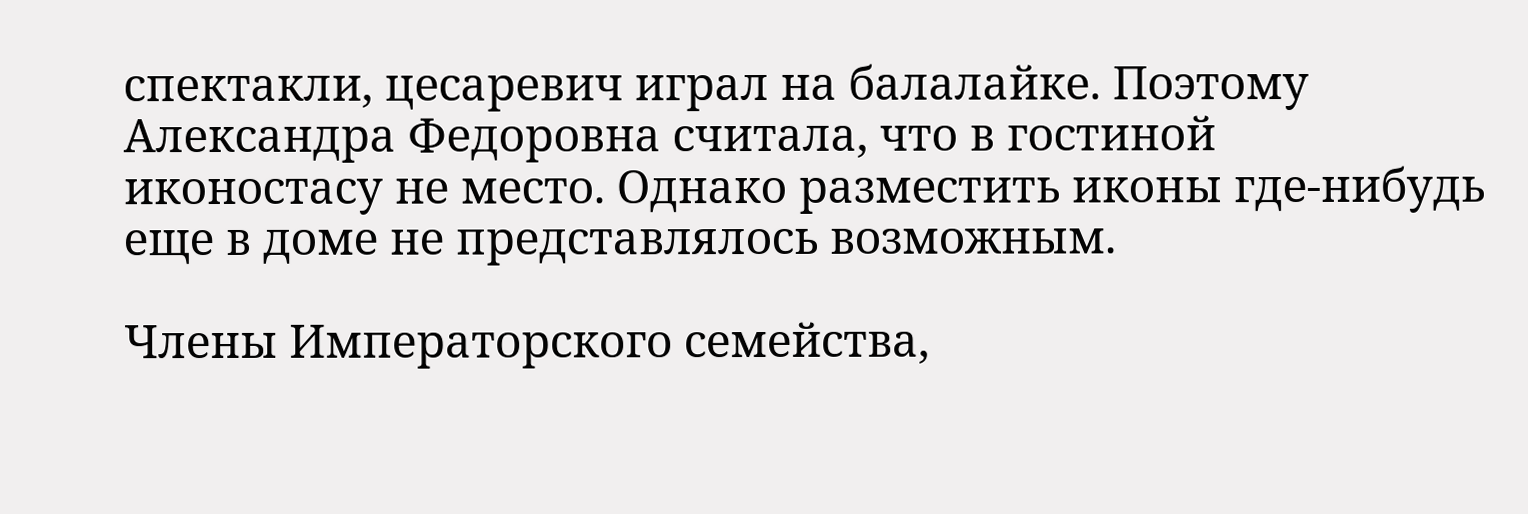спектакли, цесаревич играл на балалайке. Поэтому Александра Федоровна считала, что в гостиной иконостасу не место. Однако разместить иконы где-нибудь еще в доме не представлялось возможным.

Члены Императорского семейства,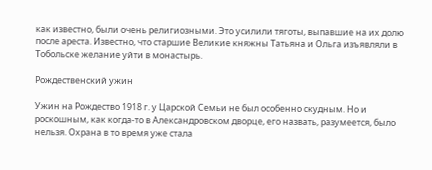как известно, были очень религиозными. Это усилили тяготы, выпавшие на их долю после ареста. Известно, что старшие Великие княжны Татьяна и Ольга изъявляли в Тобольске желание уйти в монастырь.

Рождественский ужин

Ужин на Рождество 1918 г. у Царской Семьи не был особенно скудным. Но и роскошным, как когда-то в Александровском дворце, его назвать, разумеется, было нельзя. Охрана в то время уже стала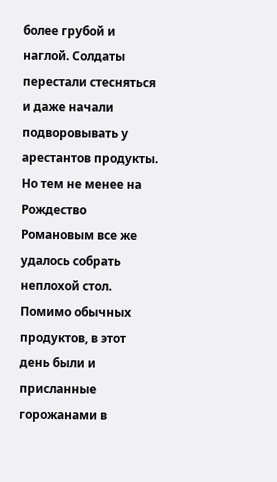более грубой и наглой. Солдаты перестали стесняться и даже начали подворовывать у арестантов продукты. Но тем не менее на Рождество Романовым все же удалось собрать неплохой стол. Помимо обычных продуктов, в этот день были и присланные горожанами в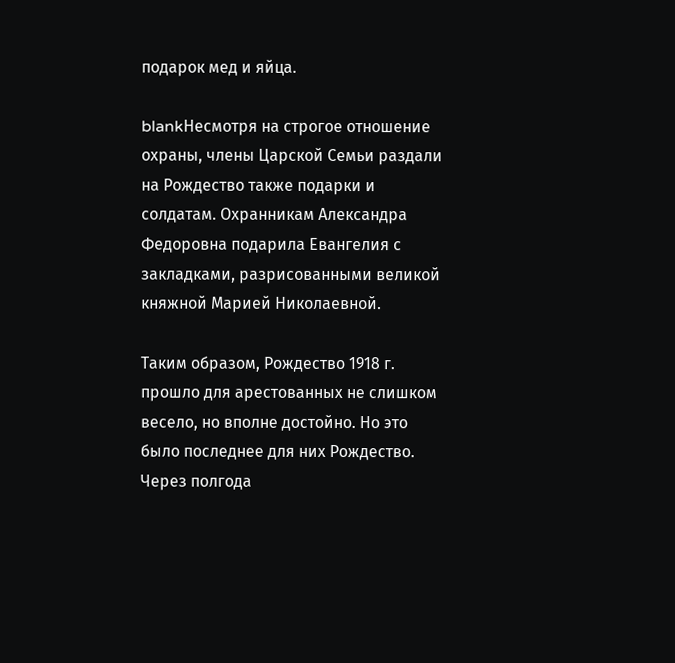подарок мед и яйца.

blankНесмотря на строгое отношение охраны, члены Царской Семьи раздали на Рождество также подарки и солдатам. Охранникам Александра Федоровна подарила Евангелия с закладками, разрисованными великой княжной Марией Николаевной.

Таким образом, Рождество 1918 г. прошло для арестованных не слишком весело, но вполне достойно. Но это было последнее для них Рождество. Через полгода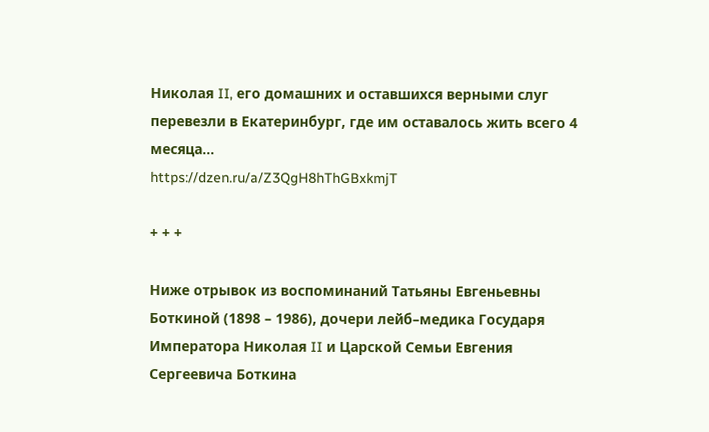Николая II, его домашних и оставшихся верными слуг перевезли в Екатеринбург, где им оставалось жить всего 4 месяца...
https://dzen.ru/a/Z3QgH8hThGBxkmjT

+ + +

Ниже отрывок из воспоминаний Татьяны Евгеньевны Боткиной (1898 – 1986), дочери лейб–медика Государя Императора Николая II и Царской Семьи Евгения Сергеевича Боткина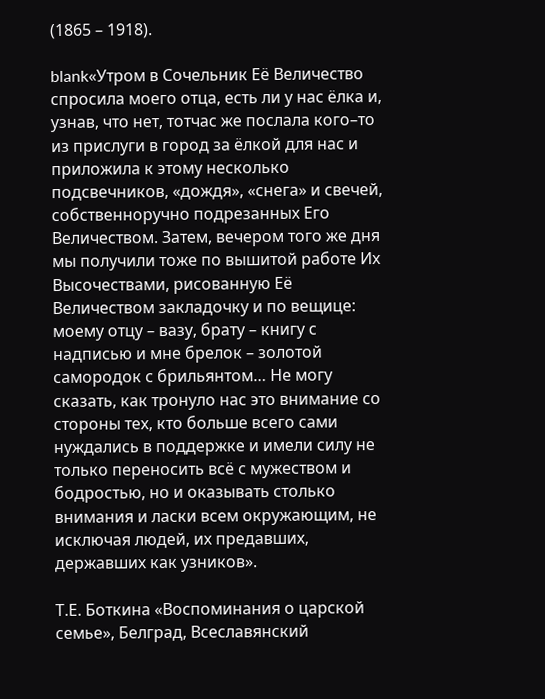(1865 – 1918).

blank«Утром в Сочельник Её Величество спросила моего отца, есть ли у нас ёлка и, узнав, что нет, тотчас же послала кого–то из прислуги в город за ёлкой для нас и приложила к этому несколько подсвечников, «дождя», «снега» и свечей, собственноручно подрезанных Его Величеством. Затем, вечером того же дня мы получили тоже по вышитой работе Их Высочествами, рисованную Её Величеством закладочку и по вещице: моему отцу – вазу, брату – книгу с надписью и мне брелок – золотой самородок с брильянтом… Не могу сказать, как тронуло нас это внимание со стороны тех, кто больше всего сами нуждались в поддержке и имели силу не только переносить всё с мужеством и бодростью, но и оказывать столько внимания и ласки всем окружающим, не исключая людей, их предавших, державших как узников».

Т.Е. Боткина «Воспоминания о царской семье», Белград, Всеславянский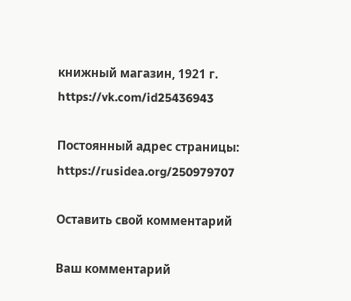книжный магазин, 1921 г.
https://vk.com/id25436943

Постоянный адрес страницы: https://rusidea.org/250979707

Оставить свой комментарий

Ваш комментарий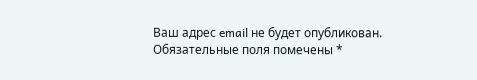Ваш адрес email не будет опубликован. Обязательные поля помечены *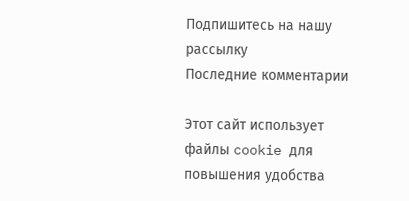Подпишитесь на нашу рассылку
Последние комментарии

Этот сайт использует файлы cookie для повышения удобства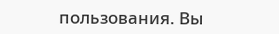пользования. Вы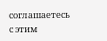соглашаетесь с этим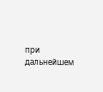при дальнейшем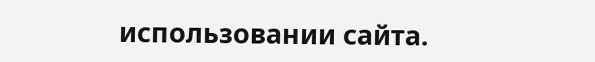использовании сайта.